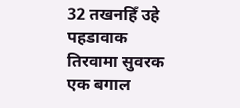32 तखनहिँ उहे पहडावाक तिरवामा सुवरक एक बगाल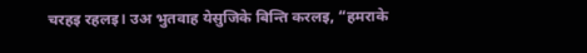चरहइ रहलइ। उअ भुतवाह येसुजिके बिन्ति करलइ, “हमराके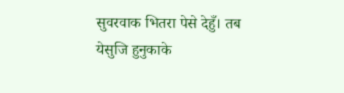सुवरवाक भितरा पेसे देहुँ। तब येसुजि हुनुकाके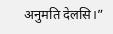अनुमति देलसि।”